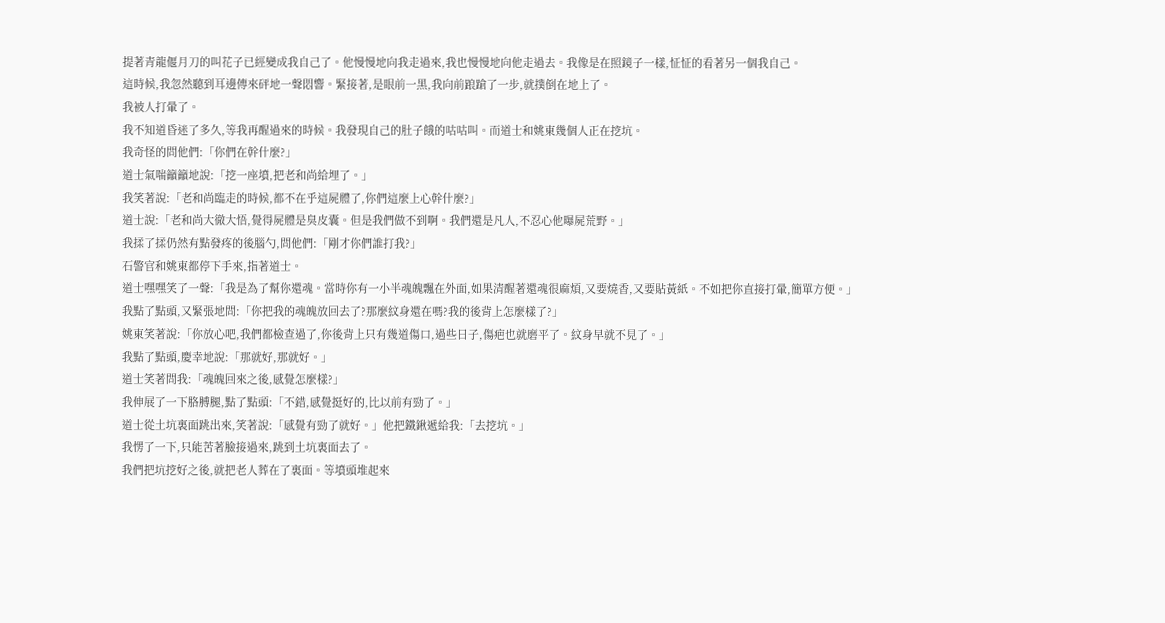提著青龍偃月刀的叫花子已經變成我自己了。他慢慢地向我走過來,我也慢慢地向他走過去。我像是在照鏡子一樣,怔怔的看著另一個我自己。
這時候,我忽然聽到耳邊傳來砰地一聲悶響。緊接著,是眼前一黑,我向前踉蹌了一步,就撲倒在地上了。
我被人打暈了。
我不知道昏迷了多久,等我再醒過來的時候。我發現自己的肚子餓的咕咕叫。而道士和姚東幾個人正在挖坑。
我奇怪的問他們:「你們在幹什麼?」
道士氣喘籲籲地說:「挖一座墳,把老和尚給埋了。」
我笑著說:「老和尚臨走的時候,都不在乎這屍體了,你們這麼上心幹什麼?」
道士說:「老和尚大徹大悟,覺得屍體是臭皮囊。但是我們做不到啊。我們還是凡人,不忍心他曝屍荒野。」
我揉了揉仍然有點發疼的後腦勺,問他們:「剛才你們誰打我?」
石警官和姚東都停下手來,指著道士。
道士嘿嘿笑了一聲:「我是為了幫你還魂。當時你有一小半魂魄飄在外面,如果清醒著還魂很麻煩,又要燒香,又要貼黃紙。不如把你直接打暈,簡單方便。」
我點了點頭,又緊張地問:「你把我的魂魄放回去了?那麼紋身還在嗎?我的後背上怎麼樣了?」
姚東笑著說:「你放心吧,我們都檢查過了,你後背上只有幾道傷口,過些日子,傷疤也就磨平了。紋身早就不見了。」
我點了點頭,慶幸地說:「那就好,那就好。」
道士笑著問我:「魂魄回來之後,感覺怎麼樣?」
我伸展了一下胳膊腿,點了點頭:「不錯,感覺挺好的,比以前有勁了。」
道士從土坑裏面跳出來,笑著說:「感覺有勁了就好。」他把鐵鍬遞給我:「去挖坑。」
我愣了一下,只能苦著臉接過來,跳到土坑裏面去了。
我們把坑挖好之後,就把老人葬在了裏面。等墳頭堆起來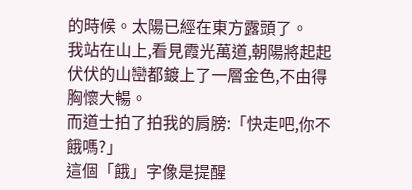的時候。太陽已經在東方露頭了。
我站在山上,看見霞光萬道,朝陽將起起伏伏的山巒都鍍上了一層金色,不由得胸懷大暢。
而道士拍了拍我的肩膀:「快走吧,你不餓嗎?」
這個「餓」字像是提醒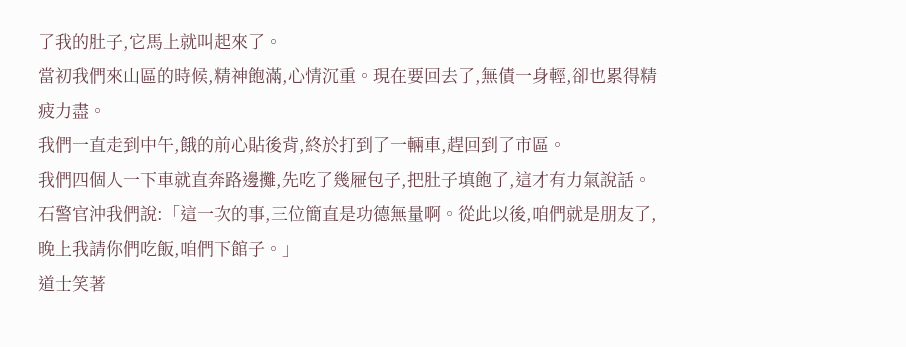了我的肚子,它馬上就叫起來了。
當初我們來山區的時候,精神飽滿,心情沉重。現在要回去了,無債一身輕,卻也累得精疲力盡。
我們一直走到中午,餓的前心貼後背,終於打到了一輛車,趕回到了市區。
我們四個人一下車就直奔路邊攤,先吃了幾屜包子,把肚子填飽了,這才有力氣說話。
石警官沖我們說:「這一次的事,三位簡直是功德無量啊。從此以後,咱們就是朋友了,晚上我請你們吃飯,咱們下館子。」
道士笑著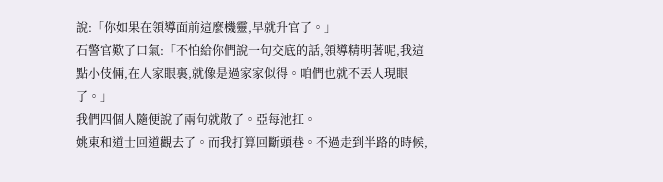說:「你如果在領導面前這麼機靈,早就升官了。」
石警官歎了口氣:「不怕給你們說一句交底的話,領導精明著呢,我這點小伎倆,在人家眼裏,就像是過家家似得。咱們也就不丟人現眼了。」
我們四個人隨便說了兩句就散了。亞每池扛。
姚東和道士回道觀去了。而我打算回斷頭巷。不過走到半路的時候,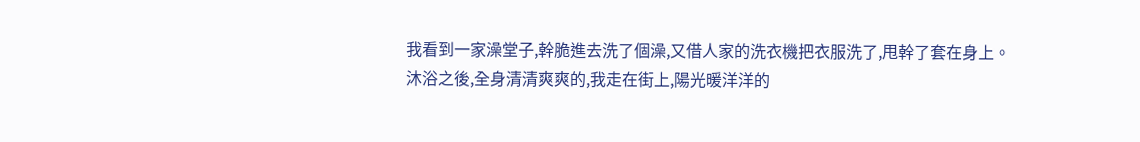我看到一家澡堂子,幹脆進去洗了個澡,又借人家的洗衣機把衣服洗了,甩幹了套在身上。
沐浴之後,全身清清爽爽的,我走在街上,陽光暖洋洋的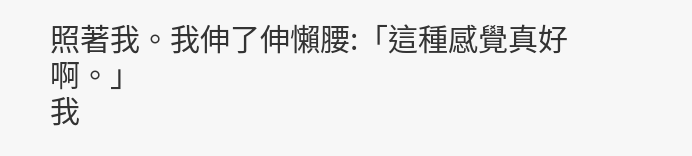照著我。我伸了伸懶腰:「這種感覺真好啊。」
我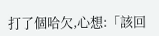打了個哈欠,心想:「該回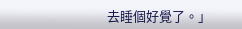去睡個好覺了。」